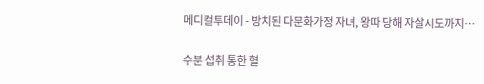메디컬투데이 - 방치된 다문화가정 자녀, 왕따 당해 자살시도까지…

수분 섭취 통한 혈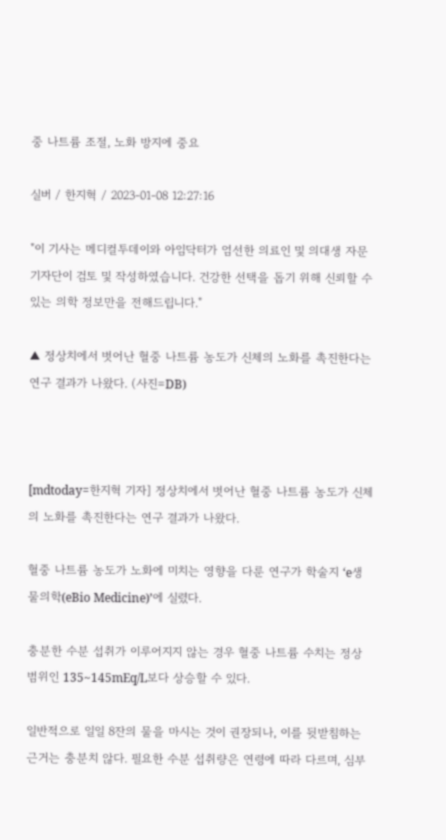중 나트륨 조절, 노화 방지에 중요

실버 / 한지혁 / 2023-01-08 12:27:16

"이 기사는 메디컬투데이와 아임닥터가 엄선한 의료인 및 의대생 자문기자단이 검토 및 작성하였습니다. 건강한 선택을 돕기 위해 신뢰할 수 있는 의학 정보만을 전해드립니다."

▲ 정상치에서 벗어난 혈중 나트륨 농도가 신체의 노화를 촉진한다는 연구 결과가 나왔다. (사진=DB)



[mdtoday=한지혁 기자] 정상치에서 벗어난 혈중 나트륨 농도가 신체의 노화를 촉진한다는 연구 결과가 나왔다.

혈중 나트륨 농도가 노화에 미치는 영향을 다룬 연구가 학술지 ‘e생물의학(eBio Medicine)’에 실렸다.

충분한 수분 섭취가 이루어지지 않는 경우 혈중 나트륨 수치는 정상 범위인 135~145mEq/L보다 상승할 수 있다.

일반적으로 일일 8잔의 물을 마시는 것이 권장되나, 이를 뒷받침하는 근거는 충분치 않다. 필요한 수분 섭취량은 연령에 따라 다르며, 심부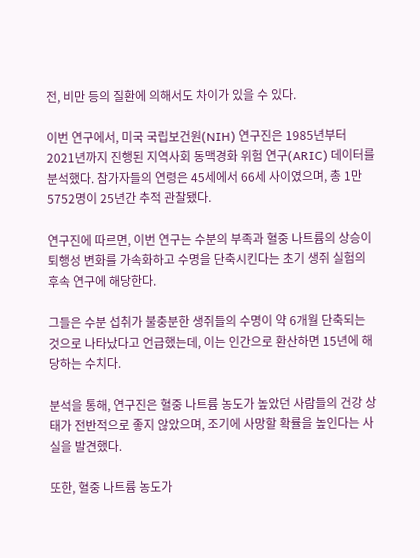전, 비만 등의 질환에 의해서도 차이가 있을 수 있다.

이번 연구에서, 미국 국립보건원(NIH) 연구진은 1985년부터 2021년까지 진행된 지역사회 동맥경화 위험 연구(ARIC) 데이터를 분석했다. 참가자들의 연령은 45세에서 66세 사이였으며, 총 1만 5752명이 25년간 추적 관찰됐다.

연구진에 따르면, 이번 연구는 수분의 부족과 혈중 나트륨의 상승이 퇴행성 변화를 가속화하고 수명을 단축시킨다는 초기 생쥐 실험의 후속 연구에 해당한다.

그들은 수분 섭취가 불충분한 생쥐들의 수명이 약 6개월 단축되는 것으로 나타났다고 언급했는데, 이는 인간으로 환산하면 15년에 해당하는 수치다.

분석을 통해, 연구진은 혈중 나트륨 농도가 높았던 사람들의 건강 상태가 전반적으로 좋지 않았으며, 조기에 사망할 확률을 높인다는 사실을 발견했다.

또한, 혈중 나트륨 농도가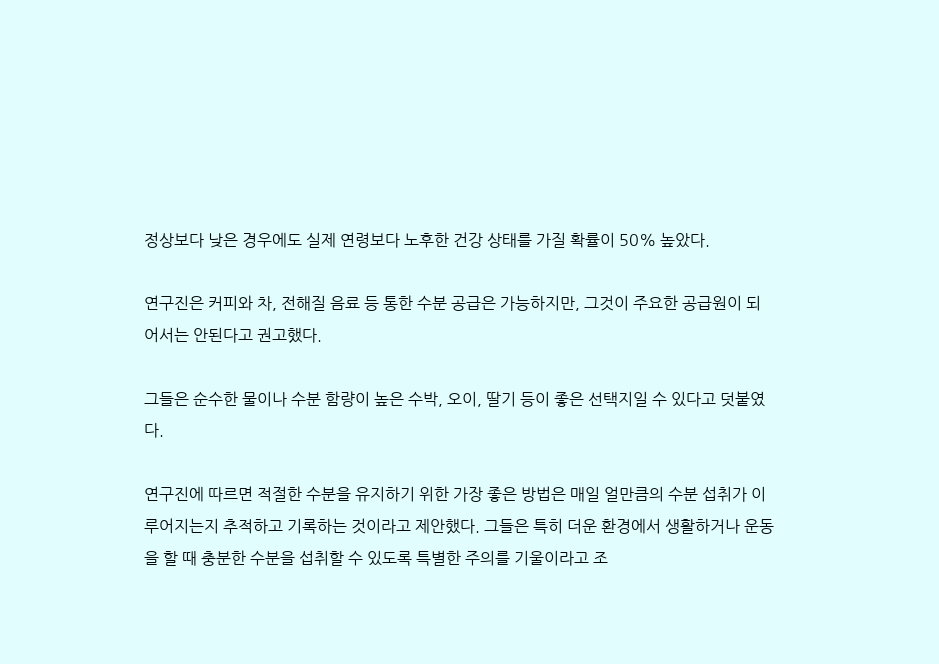정상보다 낮은 경우에도 실제 연령보다 노후한 건강 상태를 가질 확률이 50% 높았다.

연구진은 커피와 차, 전해질 음료 등 통한 수분 공급은 가능하지만, 그것이 주요한 공급원이 되어서는 안된다고 권고했다.

그들은 순수한 물이나 수분 함량이 높은 수박, 오이, 딸기 등이 좋은 선택지일 수 있다고 덧붙였다.

연구진에 따르면 적절한 수분을 유지하기 위한 가장 좋은 방법은 매일 얼만큼의 수분 섭취가 이루어지는지 추적하고 기록하는 것이라고 제안했다. 그들은 특히 더운 환경에서 생활하거나 운동을 할 때 충분한 수분을 섭취할 수 있도록 특별한 주의를 기울이라고 조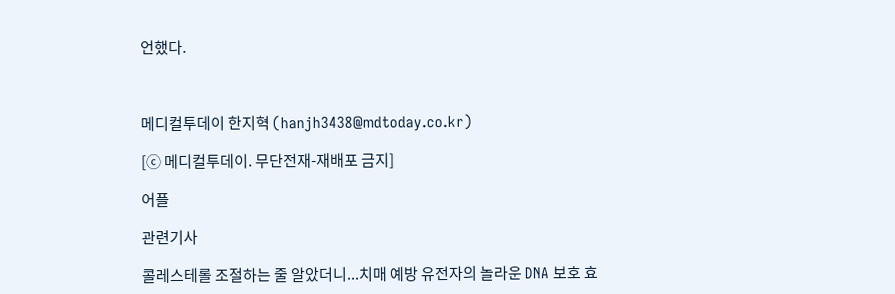언했다.



메디컬투데이 한지혁 (hanjh3438@mdtoday.co.kr)

[ⓒ 메디컬투데이. 무단전재-재배포 금지]

어플

관련기사

콜레스테롤 조절하는 줄 알았더니...치매 예방 유전자의 놀라운 DNA 보호 효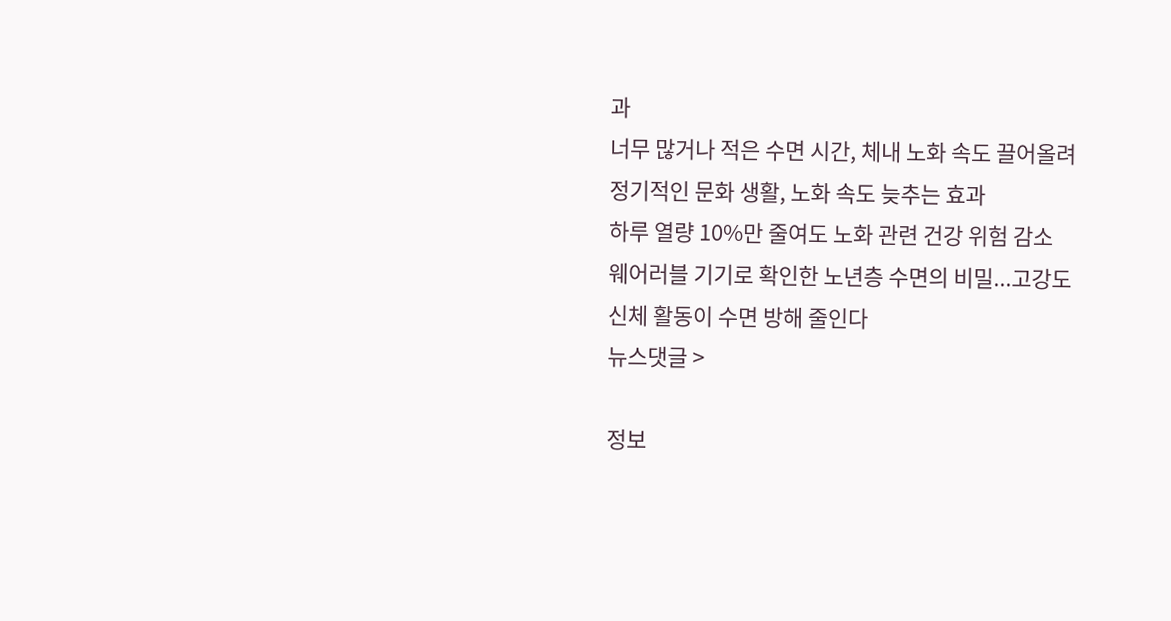과
너무 많거나 적은 수면 시간, 체내 노화 속도 끌어올려
정기적인 문화 생활, 노화 속도 늦추는 효과
하루 열량 10%만 줄여도 노화 관련 건강 위험 감소
웨어러블 기기로 확인한 노년층 수면의 비밀...고강도 신체 활동이 수면 방해 줄인다
뉴스댓글 >

정보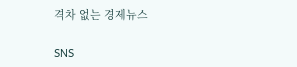격차 없는 경제뉴스

SNS